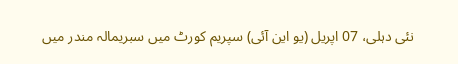نئی دہلی، 07 اپریل (یو این آئی) سپریم کورٹ میں سبریمالہ مندر میں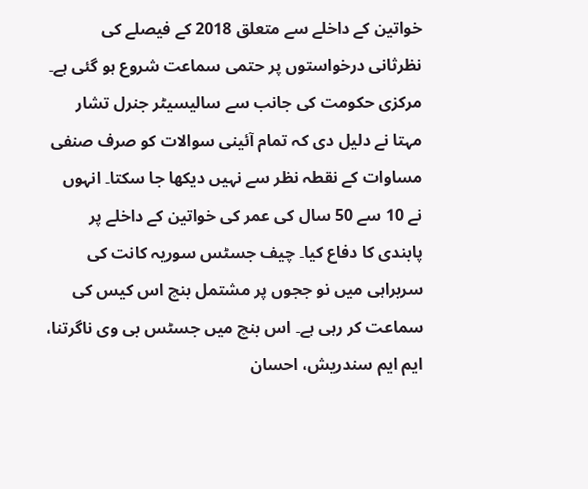خواتین کے داخلے سے متعلق 2018 کے فیصلے کی نظرثانی درخواستوں پر حتمی سماعت شروع ہو گئی ہے۔
مرکزی حکومت کی جانب سے سالیسیٹر جنرل تشار مہتا نے دلیل دی کہ تمام آئینی سوالات کو صرف صنفی مساوات کے نقطہ نظر سے نہیں دیکھا جا سکتا۔ انہوں نے 10 سے 50 سال کی عمر کی خواتین کے داخلے پر پابندی کا دفاع کیا۔ چیف جسٹس سوریہ کانت کی سربراہی میں نو ججوں پر مشتمل بنچ اس کیس کی سماعت کر رہی ہے۔ اس بنچ میں جسٹس بی وی ناگرتنا، ایم ایم سندریش، احسان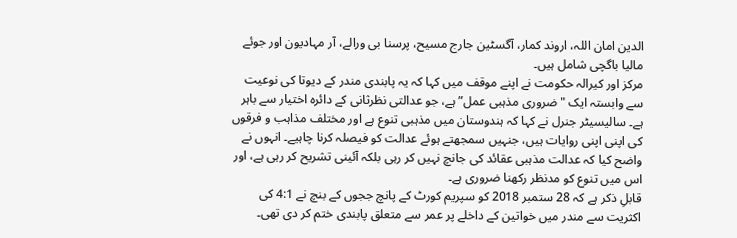الدین امان اللہ، اروند کمار، آگسٹین جارج مسیح، پرسنا بی ورالے، آر مہادیون اور جوئے مالیا باگچی شامل ہیں۔
مرکز اور کیرالہ حکومت نے اپنے موقف میں کہا کہ یہ پابندی مندر کے دیوتا کی نوعیت سے وابستہ ایک "ضروری مذہبی عمل” ہے، جو عدالتی نظرثانی کے دائرہ اختیار سے باہر ہے۔ سالیسیٹر جنرل نے کہا کہ ہندوستان میں مذہبی تنوع ہے اور مختلف مذاہب و فرقوں کی اپنی اپنی روایات ہیں، جنہیں سمجھتے ہوئے عدالت کو فیصلہ کرنا چاہیے۔ انہوں نے واضح کیا کہ عدالت مذہبی عقائد کی جانچ نہیں کر رہی بلکہ آئینی تشریح کر رہی ہے، اور اس میں تنوع کو مدنظر رکھنا ضروری ہے۔
قابلِ ذکر ہے کہ 28 ستمبر 2018 کو سپریم کورٹ کے پانچ ججوں کے بنچ نے 4:1 کی اکثریت سے مندر میں خواتین کے داخلے پر عمر سے متعلق پابندی ختم کر دی تھی۔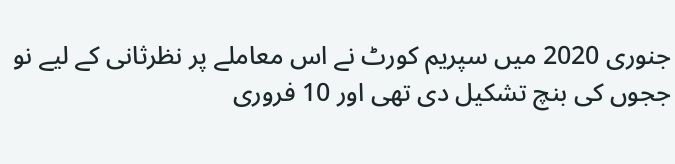جنوری 2020 میں سپریم کورٹ نے اس معاملے پر نظرثانی کے لیے نو ججوں کی بنچ تشکیل دی تھی اور 10 فروری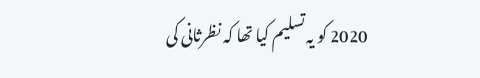2020 کو یہ تسلیم کیا تھا کہ نظرثانی کی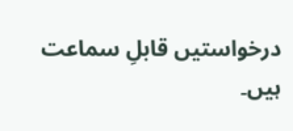درخواستیں قابلِ سماعت ہیں۔